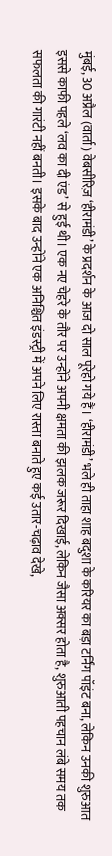मुंबई, 30 अप्रैल (वार्ता) वेबसीरिज़ ‘हीरामंडी’ के प्रदर्शन के आज दो साल पूरेहो गये हैं। ‘हीरामंडी’ भले ही ताहा शाह बदुशा के करियर का बड़ा टर्निंग पॉइंट बना, लेकिन उनकी शुरुआत इससे काफी पहले ‘लव का दी एंड’ से हुई थी। एक नए चेहरे के तौर पर उन्होंने अपनी क्षमता की झलक जरूर दिखाई, लेकिन जैसा अक्सर होता है, शुरुआती पहचान लंबे समय तक सफलता की गारंटी नहीं बनती। इसके बाद उन्होंने एक अनिश्चित इंडस्ट्री में अपने लिए रास्ता बनाते हुए कई उतार-चढ़ाव देखे,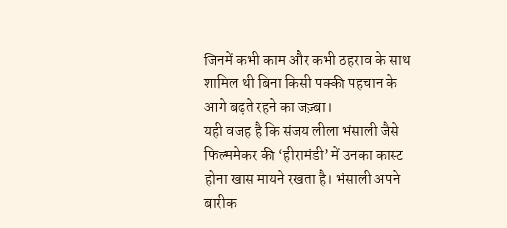जिनमें कभी काम और कभी ठहराव के साथ शामिल थी बिना किसी पक्की पहचान के आगे बढ़ते रहने का जज़्बा।
यही वजह है कि संजय लीला भंसाली जैसे फिल्ममेकर की ‘हीरामंडी’ में उनका कास्ट होना खास मायने रखता है। भंसाली अपने बारीक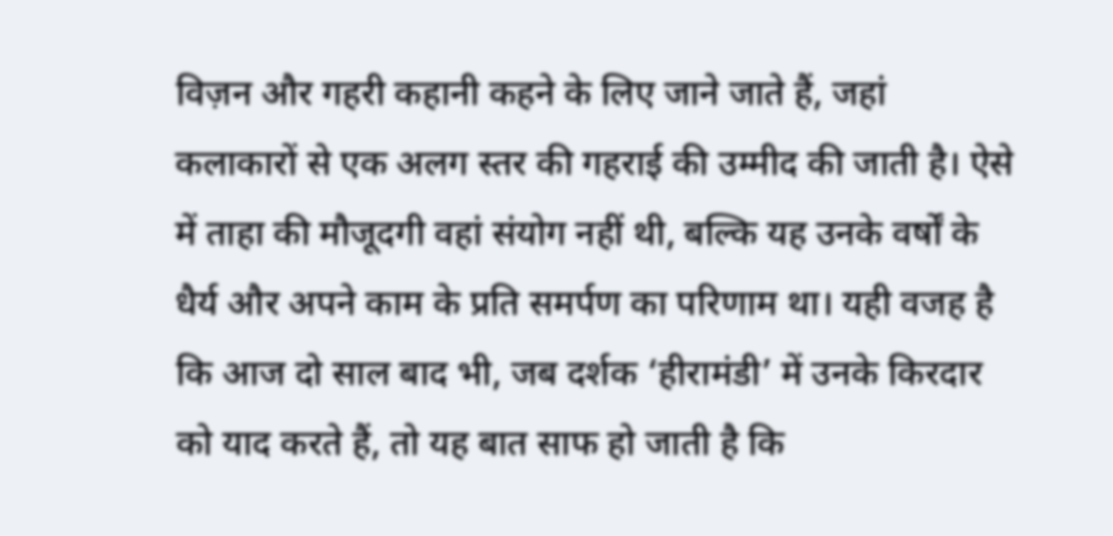विज़न और गहरी कहानी कहने के लिए जाने जाते हैं, जहां कलाकारों से एक अलग स्तर की गहराई की उम्मीद की जाती है। ऐसे में ताहा की मौजूदगी वहां संयोग नहीं थी, बल्कि यह उनके वर्षों के धैर्य और अपने काम के प्रति समर्पण का परिणाम था। यही वजह है कि आज दो साल बाद भी, जब दर्शक ‘हीरामंडी’ में उनके किरदार को याद करते हैं, तो यह बात साफ हो जाती है कि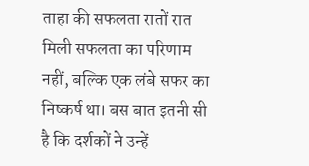ताहा की सफलता रातों रात मिली सफलता का परिणाम नहीं, बल्कि एक लंबे सफर का निष्कर्ष था। बस बात इतनी सी है कि दर्शकों ने उन्हें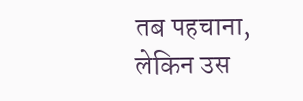तब पहचाना, लेकिन उस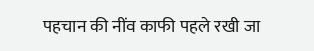पहचान की नींव काफी पहले रखी जा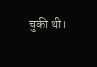चुकी थी।